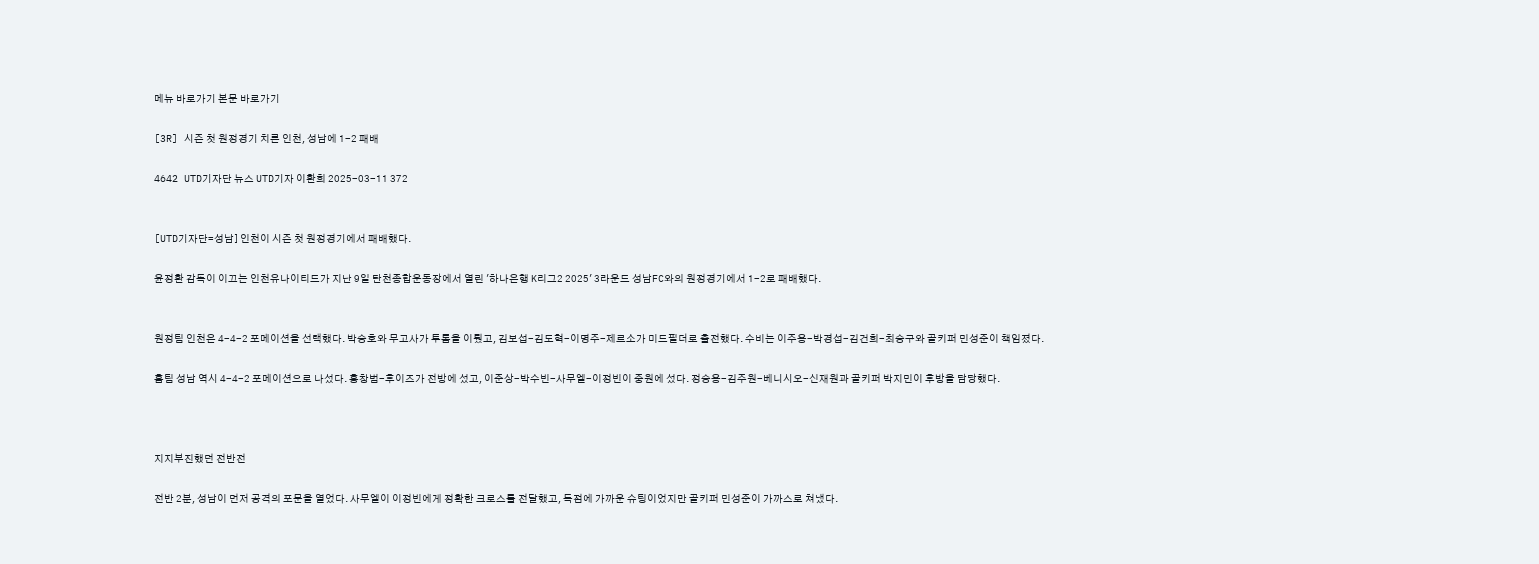메뉴 바로가기 본문 바로가기

[3R] 시즌 첫 원정경기 치른 인천, 성남에 1-2 패배

4642 UTD기자단 뉴스 UTD기자 이환희 2025-03-11 372


[UTD기자단=성남] 인천이 시즌 첫 원정경기에서 패배했다.

윤정환 감독이 이끄는 인천유나이티드가 지난 9일 탄천종합운동장에서 열린 '하나은행 K리그2 2025' 3라운드 성남FC와의 원정경기에서 1-2로 패배했다.


원정팀 인천은 4-4-2 포메이션을 선택했다. 박승호와 무고사가 투톱을 이뤘고, 김보섭-김도혁-이명주-제르소가 미드필더로 출전했다. 수비는 이주용-박경섭-김건희-최승구와 골키퍼 민성준이 책임졌다.

홈팀 성남 역시 4-4-2 포메이션으로 나섰다. 홍창범-후이즈가 전방에 섰고, 이준상-박수빈-사무엘-이정빈이 중원에 섰다. 정승용-김주원-베니시오-신재원과 골키퍼 박지민이 후방을 담당했다.



지지부진했던 전반전

전반 2분, 성남이 먼저 공격의 포문을 열었다. 사무엘이 이정빈에게 정확한 크로스를 전달했고, 득점에 가까운 슈팅이었지만 골키퍼 민성준이 가까스로 쳐냈다.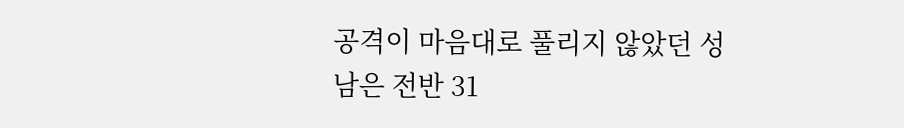공격이 마음대로 풀리지 않았던 성남은 전반 31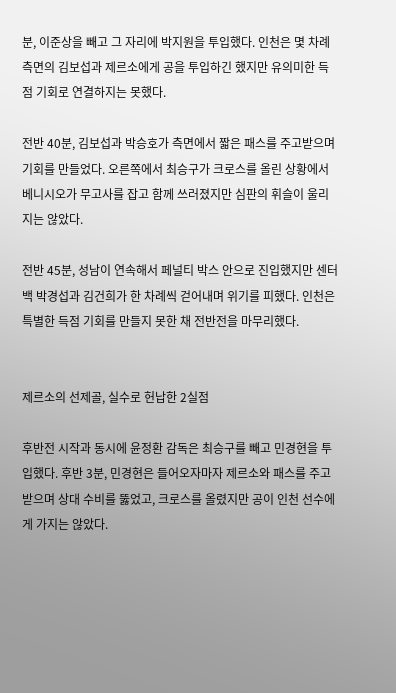분, 이준상을 빼고 그 자리에 박지원을 투입했다. 인천은 몇 차례 측면의 김보섭과 제르소에게 공을 투입하긴 했지만 유의미한 득점 기회로 연결하지는 못했다.

전반 40분, 김보섭과 박승호가 측면에서 짧은 패스를 주고받으며 기회를 만들었다. 오른쪽에서 최승구가 크로스를 올린 상황에서 베니시오가 무고사를 잡고 함께 쓰러졌지만 심판의 휘슬이 울리지는 않았다.

전반 45분, 성남이 연속해서 페널티 박스 안으로 진입했지만 센터백 박경섭과 김건희가 한 차례씩 걷어내며 위기를 피했다. 인천은 특별한 득점 기회를 만들지 못한 채 전반전을 마무리했다.


제르소의 선제골, 실수로 헌납한 2실점

후반전 시작과 동시에 윤정환 감독은 최승구를 빼고 민경현을 투입했다. 후반 3분, 민경현은 들어오자마자 제르소와 패스를 주고받으며 상대 수비를 뚫었고, 크로스를 올렸지만 공이 인천 선수에게 가지는 않았다.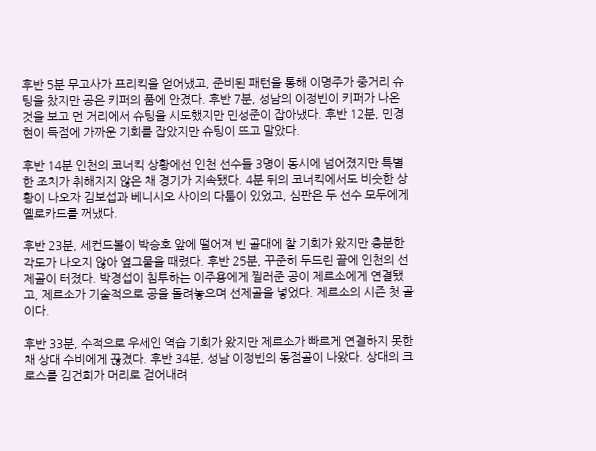후반 5분 무고사가 프리킥을 얻어냈고, 준비된 패턴을 통해 이명주가 중거리 슈팅을 찼지만 공은 키퍼의 품에 안겼다. 후반 7분, 성남의 이정빈이 키퍼가 나온 것을 보고 먼 거리에서 슈팅을 시도했지만 민성준이 잡아냈다. 후반 12분, 민경현이 득점에 가까운 기회를 잡았지만 슈팅이 뜨고 말았다.

후반 14분 인천의 코너킥 상황에선 인천 선수들 3명이 동시에 넘어졌지만 특별한 조치가 취해지지 않은 채 경기가 지속됐다. 4분 뒤의 코너킥에서도 비슷한 상황이 나오자 김보섭과 베니시오 사이의 다툼이 있었고, 심판은 두 선수 모두에게 옐로카드를 꺼냈다.

후반 23분, 세컨드볼이 박승호 앞에 떨어져 빈 골대에 찰 기회가 왔지만 충분한 각도가 나오지 않아 옆그물을 때렸다. 후반 25분, 꾸준히 두드린 끝에 인천의 선제골이 터졌다. 박경섭이 침투하는 이주용에게 찔러준 공이 제르소에게 연결됐고, 제르소가 기술적으로 공을 돌려놓으며 선제골을 넣었다. 제르소의 시즌 첫 골이다.

후반 33분, 수적으로 우세인 역습 기회가 왔지만 제르소가 빠르게 연결하지 못한채 상대 수비에게 끊겼다. 후반 34분, 성남 이정빈의 동점골이 나왔다. 상대의 크로스를 김건희가 머리로 걷어내려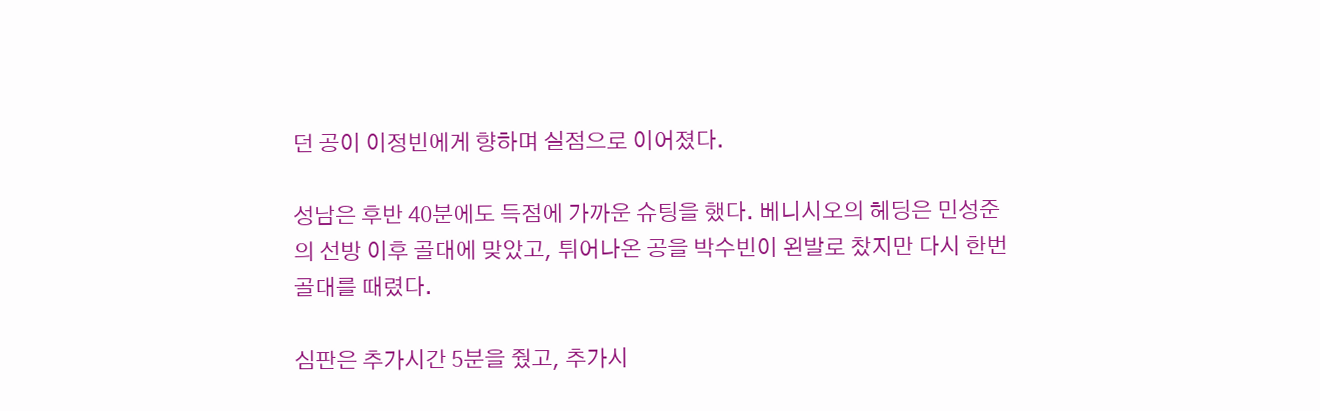던 공이 이정빈에게 향하며 실점으로 이어졌다.

성남은 후반 40분에도 득점에 가까운 슈팅을 했다. 베니시오의 헤딩은 민성준의 선방 이후 골대에 맞았고, 튀어나온 공을 박수빈이 왼발로 찼지만 다시 한번 골대를 때렸다.

심판은 추가시간 5분을 줬고, 추가시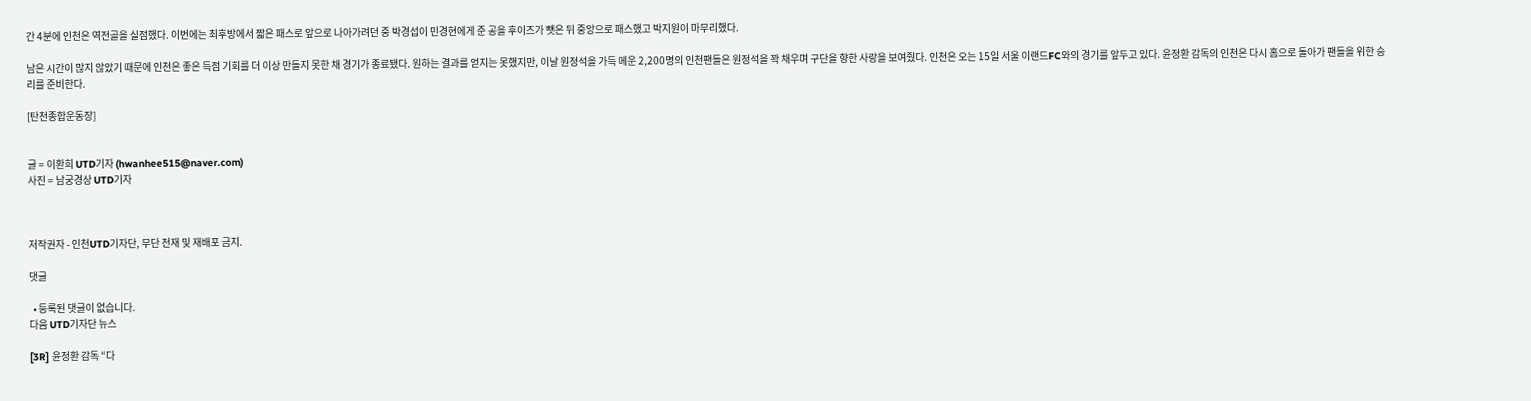간 4분에 인천은 역전골을 실점했다. 이번에는 최후방에서 짧은 패스로 앞으로 나아가려던 중 박경섭이 민경현에게 준 공을 후이즈가 뺏은 뒤 중앙으로 패스했고 박지원이 마무리했다.

남은 시간이 많지 않았기 때문에 인천은 좋은 득점 기회를 더 이상 만들지 못한 채 경기가 종료됐다. 원하는 결과를 얻지는 못했지만, 이날 원정석을 가득 메운 2,200명의 인천팬들은 원정석을 꽉 채우며 구단을 향한 사랑을 보여줬다. 인천은 오는 15일 서울 이랜드FC와의 경기를 앞두고 있다. 윤정환 감독의 인천은 다시 홈으로 돌아가 팬들을 위한 승리를 준비한다.

[탄천종합운동장]


글 = 이환희 UTD기자 (hwanhee515@naver.com)
사진 = 남궁경상 UTD기자



저작권자 - 인천UTD기자단, 무단 전재 및 재배포 금지.

댓글

  • 등록된 댓글이 없습니다.
다음 UTD기자단 뉴스

[3R] 윤정환 감독 “다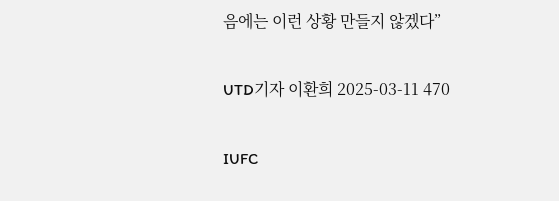음에는 이런 상황 만들지 않겠다”

UTD기자 이환희 2025-03-11 470

IUFC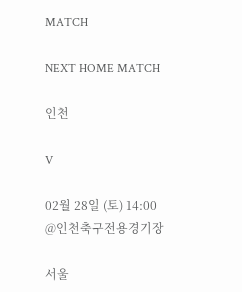MATCH

NEXT HOME MATCH

인천

V

02월 28일 (토) 14:00
@인천축구전용경기장

서울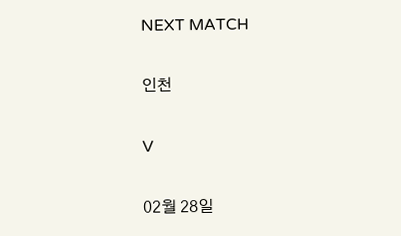NEXT MATCH

인천

V

02월 28일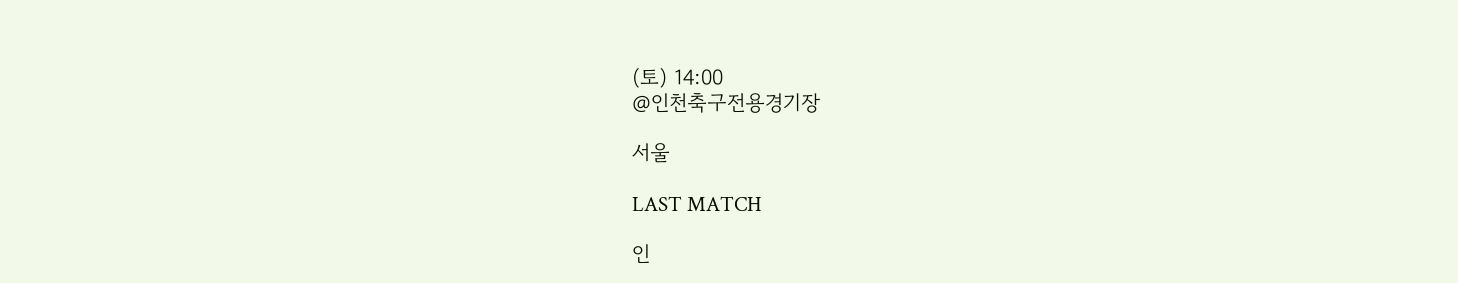(토) 14:00
@인천축구전용경기장

서울

LAST MATCH

인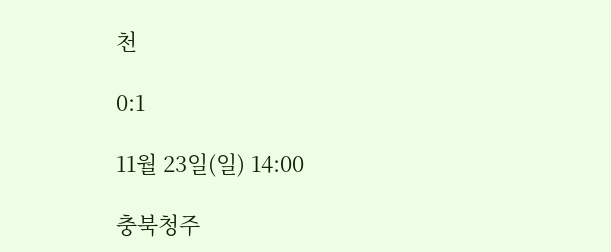천

0:1

11월 23일(일) 14:00

충북청주